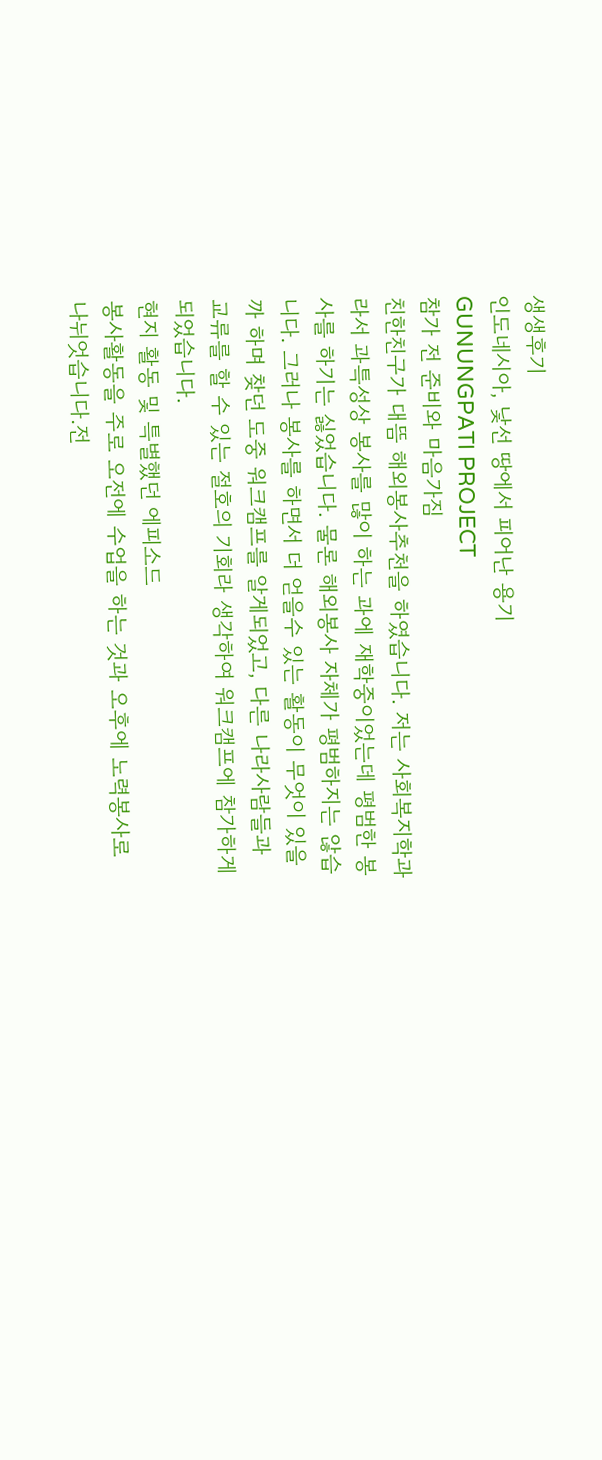생생후기
인도네시아, 낯선 땅에서 피어난 용기
GUNUNGPATI PROJECT
참가 전 준비와 마음가짐
친한친구가 대뜸 해외봉사추천을 하였습니다. 저는 사회복지학과라서 과특성상 봉사를 많이 하는 과에 재학중이었는데 평범한 봉사를 하기는 싫었습니다. 물론 해외봉사 자체가 평범하지는 않습니다. 그러나 봉사를 하면서 더 얻을수 있는 활동이 무엇이 있을까 하며 찾던 도중 워크캠프를 알게되었고, 다른 나라사람들과 교류를 할 수 있는 절호의 기회라 생각하여 워크캠프에 참가하게 되었습니다.
현지 활동 및 특별했던 에피소드
봉사활동을 주로 오전에 수업을 하는 것과 오후에 노력봉사로 나뉘엇습니다.전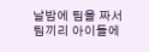날밤에 팀을 짜서 팀끼리 아이들에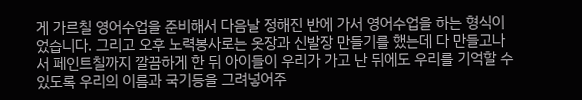게 가르칠 영어수업을 준비해서 다음날 정해진 반에 가서 영어수업을 하는 형식이었습니다. 그리고 오후 노력봉사로는 옷장과 신발장 만들기를 했는데 다 만들고나서 페인트칠까지 깔끔하게 한 뒤 아이들이 우리가 가고 난 뒤에도 우리를 기억할 수 있도록 우리의 이름과 국기등을 그려넣어주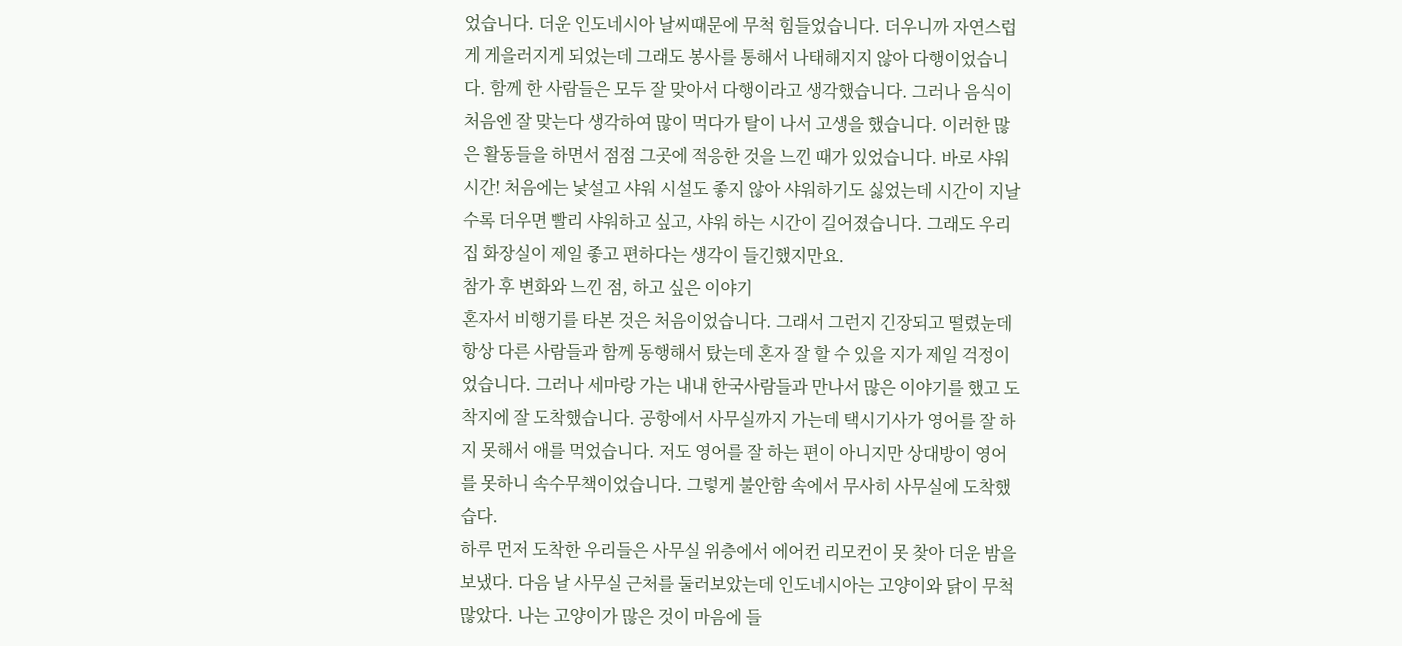었습니다. 더운 인도네시아 날씨때문에 무척 힘들었습니다. 더우니까 자연스럽게 게을러지게 되었는데 그래도 봉사를 통해서 나태해지지 않아 다행이었습니다. 함께 한 사람들은 모두 잘 맞아서 다행이라고 생각했습니다. 그러나 음식이 처음엔 잘 맞는다 생각하여 많이 먹다가 탈이 나서 고생을 했습니다. 이러한 많은 활동들을 하면서 점점 그곳에 적응한 것을 느낀 때가 있었습니다. 바로 샤워시간! 처음에는 낯설고 샤워 시설도 좋지 않아 샤워하기도 싫었는데 시간이 지날수록 더우면 빨리 샤워하고 싶고, 샤워 하는 시간이 길어졌습니다. 그래도 우리 집 화장실이 제일 좋고 편하다는 생각이 들긴했지만요.
참가 후 변화와 느낀 점, 하고 싶은 이야기
혼자서 비행기를 타본 것은 처음이었습니다. 그래서 그런지 긴장되고 떨렸눈데 항상 다른 사람들과 함께 동행해서 탔는데 혼자 잘 할 수 있을 지가 제일 걱정이었습니다. 그러나 세마랑 가는 내내 한국사람들과 만나서 많은 이야기를 했고 도착지에 잘 도착했습니다. 공항에서 사무실까지 가는데 택시기사가 영어를 잘 하지 못해서 애를 먹었습니다. 저도 영어를 잘 하는 편이 아니지만 상대방이 영어를 못하니 속수무책이었습니다. 그렇게 불안함 속에서 무사히 사무실에 도착했습다.
하루 먼저 도착한 우리들은 사무실 위층에서 에어컨 리모컨이 못 찾아 더운 밤을 보냈다. 다음 날 사무실 근처를 둘러보았는데 인도네시아는 고양이와 닭이 무척 많았다. 나는 고양이가 많은 것이 마음에 들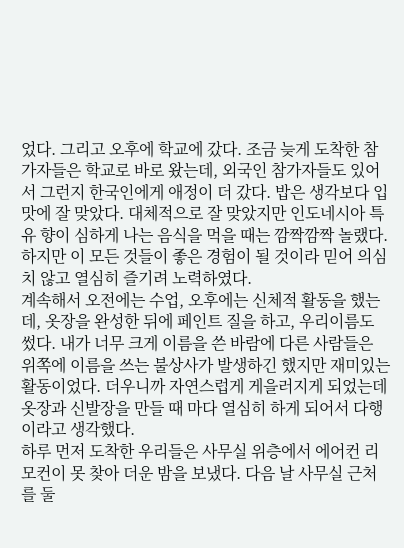었다. 그리고 오후에 학교에 갔다. 조금 늦게 도착한 참가자들은 학교로 바로 왔는데, 외국인 참가자들도 있어서 그런지 한국인에게 애정이 더 갔다. 밥은 생각보다 입맛에 잘 맞았다. 대체적으로 잘 맞았지만 인도네시아 특유 향이 심하게 나는 음식을 먹을 때는 깜짝깜짝 놀랬다. 하지만 이 모든 것들이 좋은 경험이 될 것이라 믿어 의심치 않고 열심히 즐기려 노력하였다.
계속해서 오전에는 수업, 오후에는 신체적 활동을 했는데, 옷장을 완성한 뒤에 페인트 질을 하고, 우리이름도 썼다. 내가 너무 크게 이름을 쓴 바람에 다른 사람들은 위쪽에 이름을 쓰는 불상사가 발생하긴 했지만 재미있는 활동이었다. 더우니까 자연스럽게 게을러지게 되었는데 옷장과 신발장을 만들 때 마다 열심히 하게 되어서 다행이라고 생각했다.
하루 먼저 도착한 우리들은 사무실 위층에서 에어컨 리모컨이 못 찾아 더운 밤을 보냈다. 다음 날 사무실 근처를 둘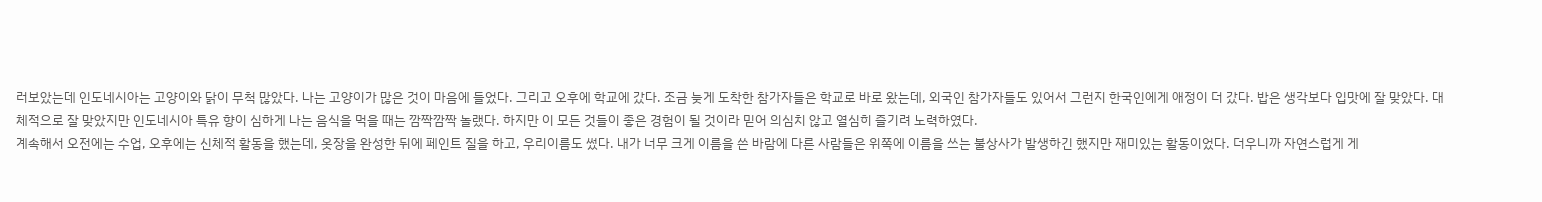러보았는데 인도네시아는 고양이와 닭이 무척 많았다. 나는 고양이가 많은 것이 마음에 들었다. 그리고 오후에 학교에 갔다. 조금 늦게 도착한 참가자들은 학교로 바로 왔는데, 외국인 참가자들도 있어서 그런지 한국인에게 애정이 더 갔다. 밥은 생각보다 입맛에 잘 맞았다. 대체적으로 잘 맞았지만 인도네시아 특유 향이 심하게 나는 음식을 먹을 때는 깜짝깜짝 놀랬다. 하지만 이 모든 것들이 좋은 경험이 될 것이라 믿어 의심치 않고 열심히 즐기려 노력하였다.
계속해서 오전에는 수업, 오후에는 신체적 활동을 했는데, 옷장을 완성한 뒤에 페인트 질을 하고, 우리이름도 썼다. 내가 너무 크게 이름을 쓴 바람에 다른 사람들은 위쪽에 이름을 쓰는 불상사가 발생하긴 했지만 재미있는 활동이었다. 더우니까 자연스럽게 게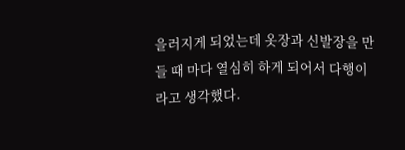을러지게 되었는데 옷장과 신발장을 만들 때 마다 열심히 하게 되어서 다행이라고 생각했다.